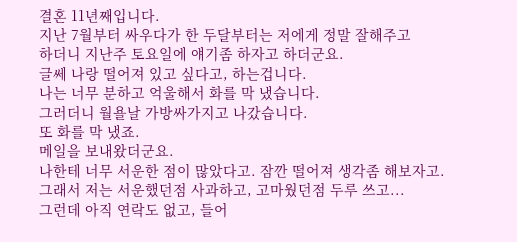결혼 11년째입니다.
지난 7월부터 싸우다가 한 두달부터는 저에게 정말 잘해주고
하더니 지난주 토요일에 얘기좀 하자고 하더군요.
글쎄 나랑 떨어져 있고 싶다고, 하는겁니다.
나는 너무 분하고 억울해서 화를 막 냈습니다.
그러더니 월욜날 가방싸가지고 나갔습니다.
또 화를 막 냈죠.
메일을 보내왔더군요.
나한테 너무 서운한 점이 많았다고. 잠깐 떨어져 생각좀 해보자고.
그래서 저는 서운했던점 사과하고, 고마웠던점 두루 쓰고...
그런데 아직 연락도 없고, 들어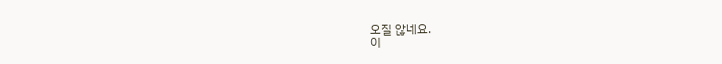오질 않네요.
이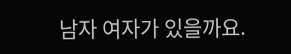남자 여자가 있을까요.